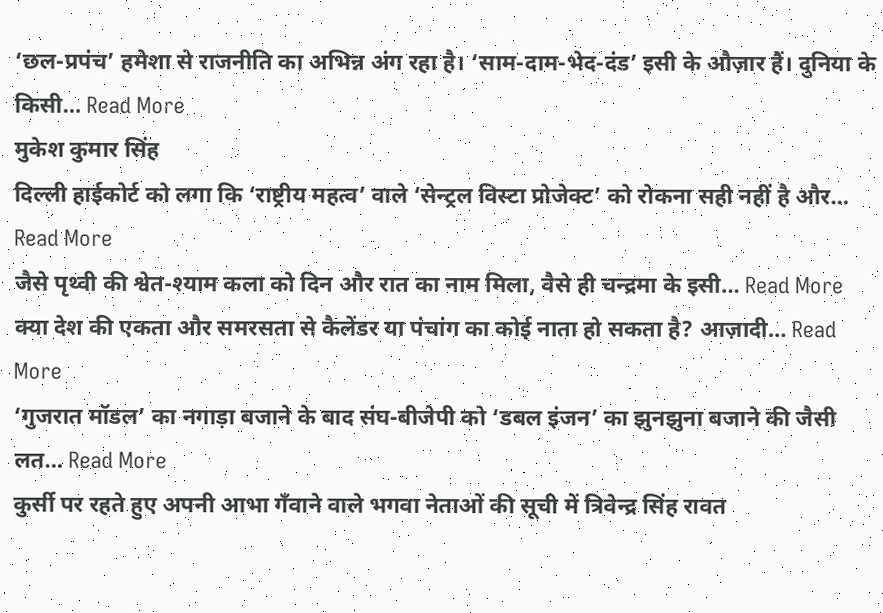‘छल-प्रपंच’ हमेशा से राजनीति का अभिन्न अंग रहा है। ‘साम-दाम-भेद-दंड’ इसी के औज़ार हैं। दुनिया के किसी… Read More
मुकेश कुमार सिंह
दिल्ली हाईकोर्ट को लगा कि ‘राष्ट्रीय महत्व’ वाले ‘सेन्ट्रल विस्टा प्रोजेक्ट’ को रोकना सही नहीं है और… Read More
जैसे पृथ्वी की श्वेत-श्याम कला को दिन और रात का नाम मिला, वैसे ही चन्द्रमा के इसी… Read More
क्या देश की एकता और समरसता से कैलेंडर या पंचांग का कोई नाता हो सकता है? आज़ादी… Read More
‘गुजरात मॉडल’ का नगाड़ा बजाने के बाद संघ-बीजेपी को ‘डबल इंजन’ का झुनझुना बजाने की जैसी लत… Read More
कुर्सी पर रहते हुए अपनी आभा गँवाने वाले भगवा नेताओं की सूची में त्रिवेन्द्र सिंह रावत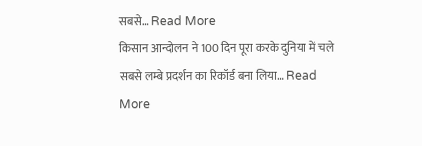सबसे… Read More
किसान आन्दोलन ने 100 दिन पूरा करके दुनिया में चले सबसे लम्बे प्रदर्शन का रिकॉर्ड बना लिया… Read More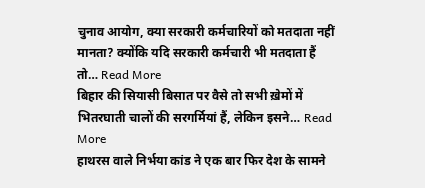चुनाव आयोग, क्या सरकारी कर्मचारियों को मतदाता नहीं मानता? क्योंकि यदि सरकारी कर्मचारी भी मतदाता हैं तो… Read More
बिहार की सियासी बिसात पर वैसे तो सभी ख़ेमों में भितरघाती चालों की सरगर्मियां हैं, लेकिन इसने… Read More
हाथरस वाले निर्भया कांड ने एक बार फिर देश के सामने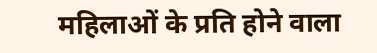महिलाओं के प्रति होने वाला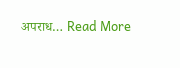अपराध… Read More